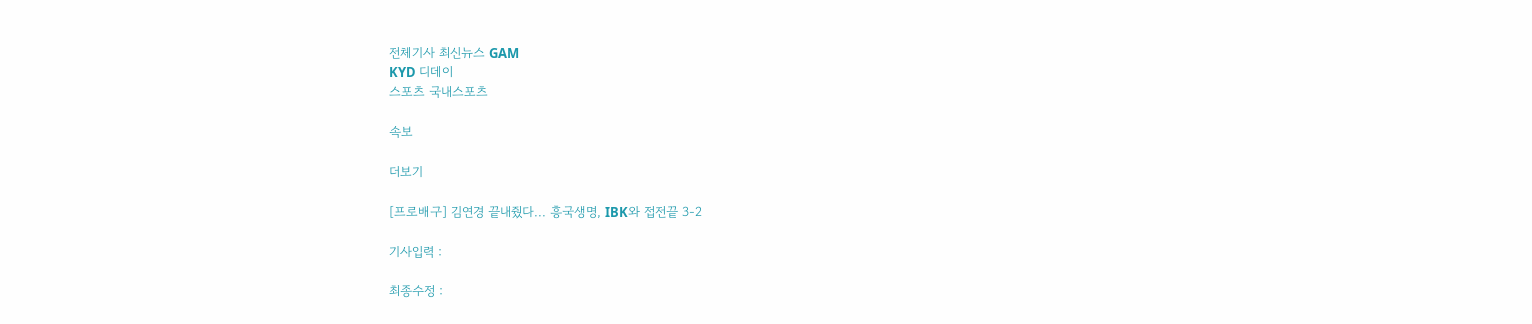전체기사 최신뉴스 GAM
KYD 디데이
스포츠 국내스포츠

속보

더보기

[프로배구] 김연경 끝내줬다... 흥국생명, IBK와 접전끝 3-2

기사입력 :

최종수정 :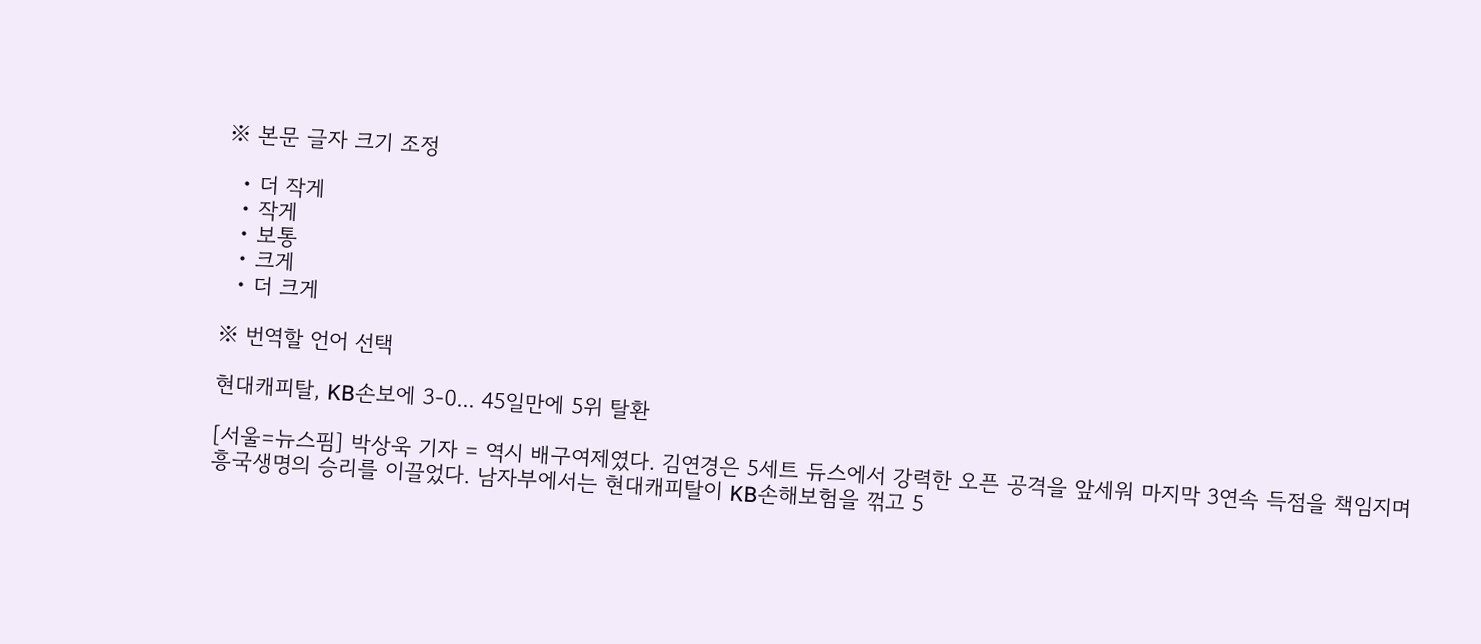※ 본문 글자 크기 조정

  • 더 작게
  • 작게
  • 보통
  • 크게
  • 더 크게

※ 번역할 언어 선택

현대캐피탈, KB손보에 3-0... 45일만에 5위 탈환

[서울=뉴스핌] 박상욱 기자 = 역시 배구여제였다. 김연경은 5세트 듀스에서 강력한 오픈 공격을 앞세워 마지막 3연속 득점을 책임지며 흥국생명의 승리를 이끌었다. 남자부에서는 현대캐피탈이 KB손해보험을 꺾고 5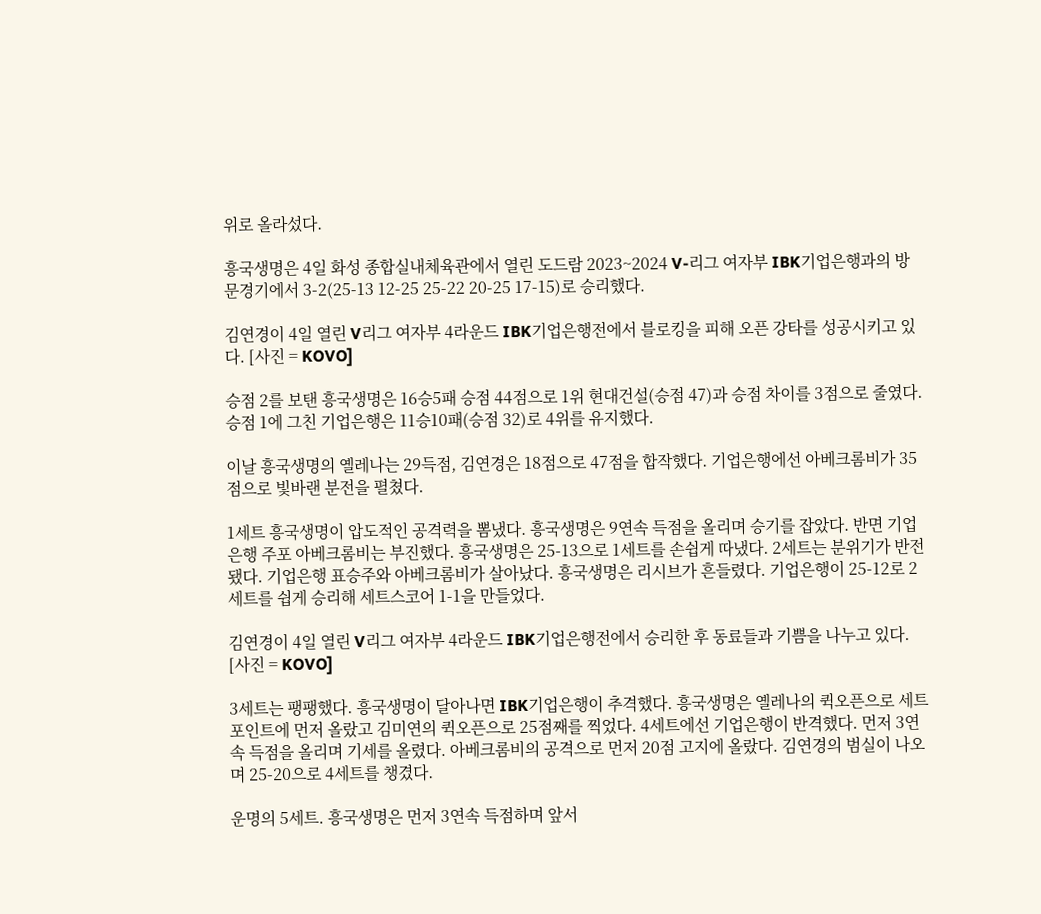위로 올라섰다.

흥국생명은 4일 화성 종합실내체육관에서 열린 도드람 2023~2024 V-리그 여자부 IBK기업은행과의 방문경기에서 3-2(25-13 12-25 25-22 20-25 17-15)로 승리했다.

김연경이 4일 열린 V리그 여자부 4라운드 IBK기업은행전에서 블로킹을 피해 오픈 강타를 성공시키고 있다. [사진 = KOVO]

승점 2를 보탠 흥국생명은 16승5패 승점 44점으로 1위 현대건설(승점 47)과 승점 차이를 3점으로 줄였다. 승점 1에 그친 기업은행은 11승10패(승점 32)로 4위를 유지했다.

이날 흥국생명의 옐레나는 29득점, 김연경은 18점으로 47점을 합작했다. 기업은행에선 아베크롬비가 35점으로 빛바랜 분전을 펼쳤다.

1세트 흥국생명이 압도적인 공격력을 뽐냈다. 흥국생명은 9연속 득점을 올리며 승기를 잡았다. 반면 기업은행 주포 아베크롬비는 부진했다. 흥국생명은 25-13으로 1세트를 손쉽게 따냈다. 2세트는 분위기가 반전됐다. 기업은행 표승주와 아베크롬비가 살아났다. 흥국생명은 리시브가 흔들렸다. 기업은행이 25-12로 2세트를 쉽게 승리해 세트스코어 1-1을 만들었다.

김연경이 4일 열린 V리그 여자부 4라운드 IBK기업은행전에서 승리한 후 동료들과 기쁨을 나누고 있다. [사진 = KOVO]

3세트는 팽팽했다. 흥국생명이 달아나면 IBK기업은행이 추격했다. 흥국생명은 옐레나의 퀵오픈으로 세트포인트에 먼저 올랐고 김미연의 퀵오픈으로 25점째를 찍었다. 4세트에선 기업은행이 반격했다. 먼저 3연속 득점을 올리며 기세를 올렸다. 아베크롬비의 공격으로 먼저 20점 고지에 올랐다. 김연경의 범실이 나오며 25-20으로 4세트를 챙겼다.

운명의 5세트. 흥국생명은 먼저 3연속 득점하며 앞서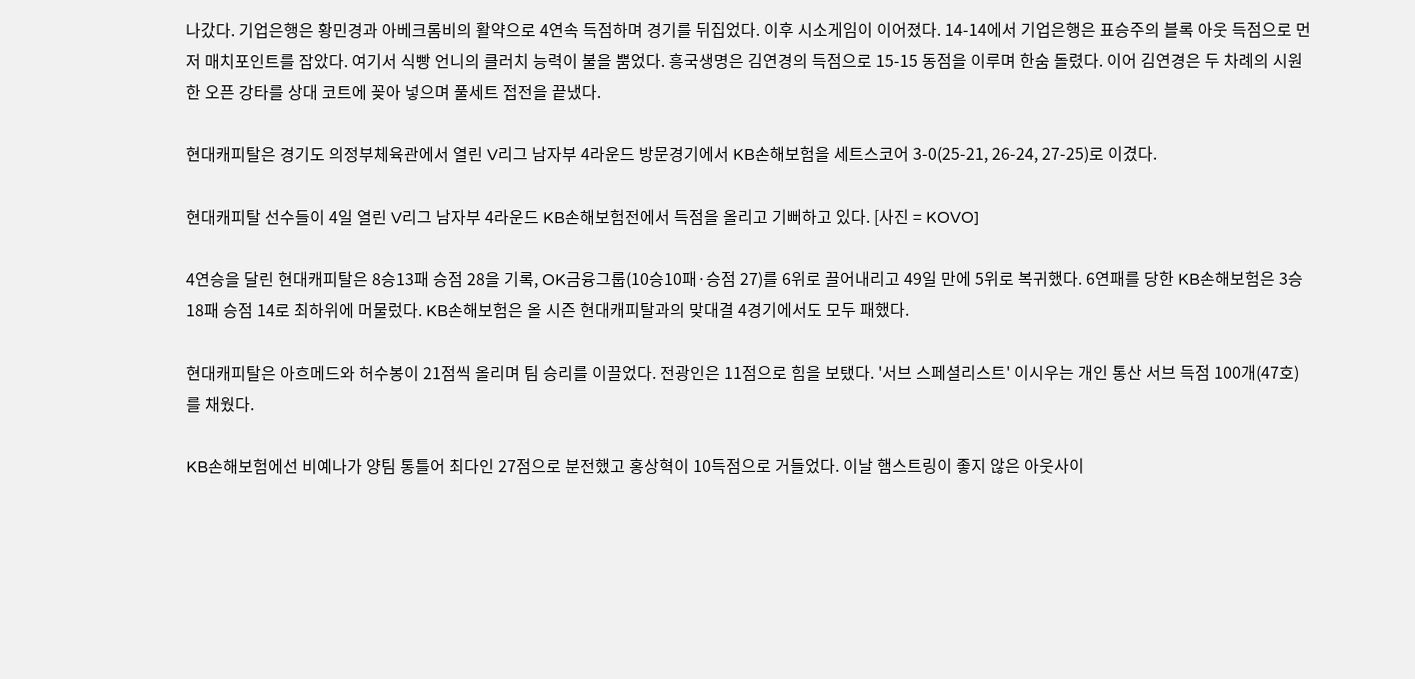나갔다. 기업은행은 황민경과 아베크롬비의 활약으로 4연속 득점하며 경기를 뒤집었다. 이후 시소게임이 이어졌다. 14-14에서 기업은행은 표승주의 블록 아웃 득점으로 먼저 매치포인트를 잡았다. 여기서 식빵 언니의 클러치 능력이 불을 뿜었다. 흥국생명은 김연경의 득점으로 15-15 동점을 이루며 한숨 돌렸다. 이어 김연경은 두 차례의 시원한 오픈 강타를 상대 코트에 꽂아 넣으며 풀세트 접전을 끝냈다.

현대캐피탈은 경기도 의정부체육관에서 열린 V리그 남자부 4라운드 방문경기에서 KB손해보험을 세트스코어 3-0(25-21, 26-24, 27-25)로 이겼다.

현대캐피탈 선수들이 4일 열린 V리그 남자부 4라운드 KB손해보험전에서 득점을 올리고 기뻐하고 있다. [사진 = KOVO]

4연승을 달린 현대캐피탈은 8승13패 승점 28을 기록, OK금융그룹(10승10패·승점 27)를 6위로 끌어내리고 49일 만에 5위로 복귀했다. 6연패를 당한 KB손해보험은 3승18패 승점 14로 최하위에 머물렀다. KB손해보험은 올 시즌 현대캐피탈과의 맞대결 4경기에서도 모두 패했다.

현대캐피탈은 아흐메드와 허수봉이 21점씩 올리며 팀 승리를 이끌었다. 전광인은 11점으로 힘을 보탰다. '서브 스페셜리스트' 이시우는 개인 통산 서브 득점 100개(47호)를 채웠다.

KB손해보험에선 비예나가 양팀 통틀어 최다인 27점으로 분전했고 홍상혁이 10득점으로 거들었다. 이날 햄스트링이 좋지 않은 아웃사이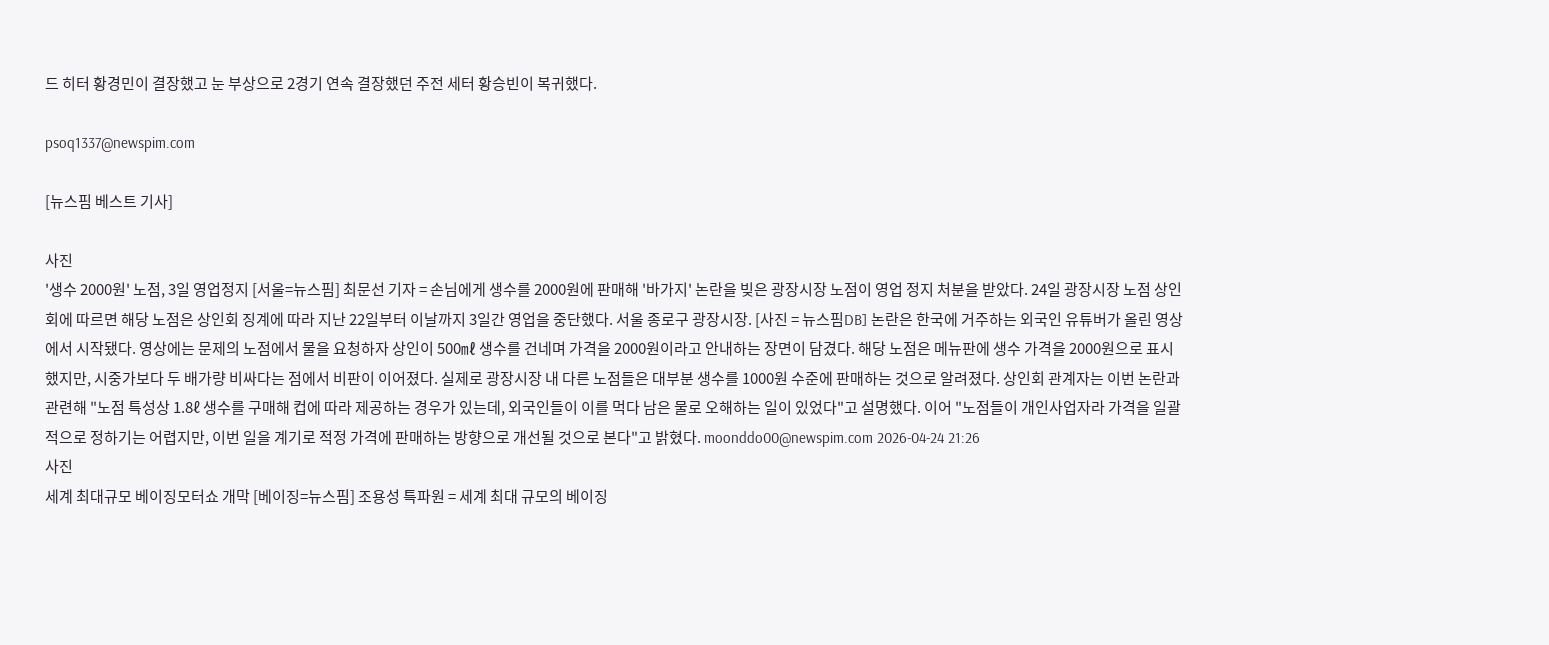드 히터 황경민이 결장했고 눈 부상으로 2경기 연속 결장했던 주전 세터 황승빈이 복귀했다.

psoq1337@newspim.com

[뉴스핌 베스트 기사]

사진
'생수 2000원' 노점, 3일 영업정지 [서울=뉴스핌] 최문선 기자 = 손님에게 생수를 2000원에 판매해 '바가지' 논란을 빚은 광장시장 노점이 영업 정지 처분을 받았다. 24일 광장시장 노점 상인회에 따르면 해당 노점은 상인회 징계에 따라 지난 22일부터 이날까지 3일간 영업을 중단했다. 서울 종로구 광장시장. [사진 = 뉴스핌DB] 논란은 한국에 거주하는 외국인 유튜버가 올린 영상에서 시작됐다. 영상에는 문제의 노점에서 물을 요청하자 상인이 500㎖ 생수를 건네며 가격을 2000원이라고 안내하는 장면이 담겼다. 해당 노점은 메뉴판에 생수 가격을 2000원으로 표시했지만, 시중가보다 두 배가량 비싸다는 점에서 비판이 이어졌다. 실제로 광장시장 내 다른 노점들은 대부분 생수를 1000원 수준에 판매하는 것으로 알려졌다. 상인회 관계자는 이번 논란과 관련해 "노점 특성상 1.8ℓ 생수를 구매해 컵에 따라 제공하는 경우가 있는데, 외국인들이 이를 먹다 남은 물로 오해하는 일이 있었다"고 설명했다. 이어 "노점들이 개인사업자라 가격을 일괄적으로 정하기는 어렵지만, 이번 일을 계기로 적정 가격에 판매하는 방향으로 개선될 것으로 본다"고 밝혔다. moonddo00@newspim.com 2026-04-24 21:26
사진
세계 최대규모 베이징모터쇼 개막 [베이징=뉴스핌] 조용성 특파원 = 세계 최대 규모의 베이징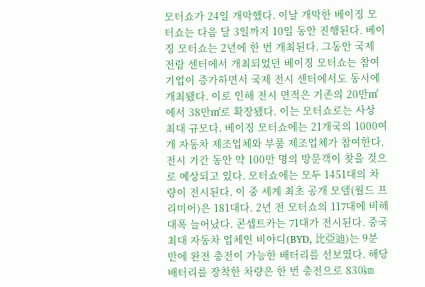모터쇼가 24일 개막했다. 이날 개막한 베이징 모터쇼는 다음 달 3일까지 10일 동안 진행된다. 베이징 모터쇼는 2년에 한 번 개최된다. 그동안 국제 전람 센터에서 개최되었던 베이징 모터쇼는 참여 기업이 증가하면서 국제 전시 센터에서도 동시에 개최됐다. 이로 인해 전시 면적은 기존의 20만㎡에서 38만㎡로 확장됐다. 이는 모터쇼로는 사상 최대 규모다. 베이징 모터쇼에는 21개국의 1000여 개 자동차 제조업체와 부품 제조업체가 참여한다. 전시 기간 동안 약 100만 명의 방문객이 찾을 것으로 예상되고 있다. 모터쇼에는 모두 1451대의 차량이 전시된다. 이 중 세계 최초 공개 모델(월드 프리미어)은 181대다. 2년 전 모터쇼의 117대에 비해 대폭 늘어났다. 콘셉트카는 71대가 전시된다. 중국 최대 자동차 업체인 비야디(BYD, 比亞迪)는 9분 만에 완전 충전이 가능한 배터리를 선보였다. 해당 배터리를 장착한 차량은 한 번 충전으로 830㎞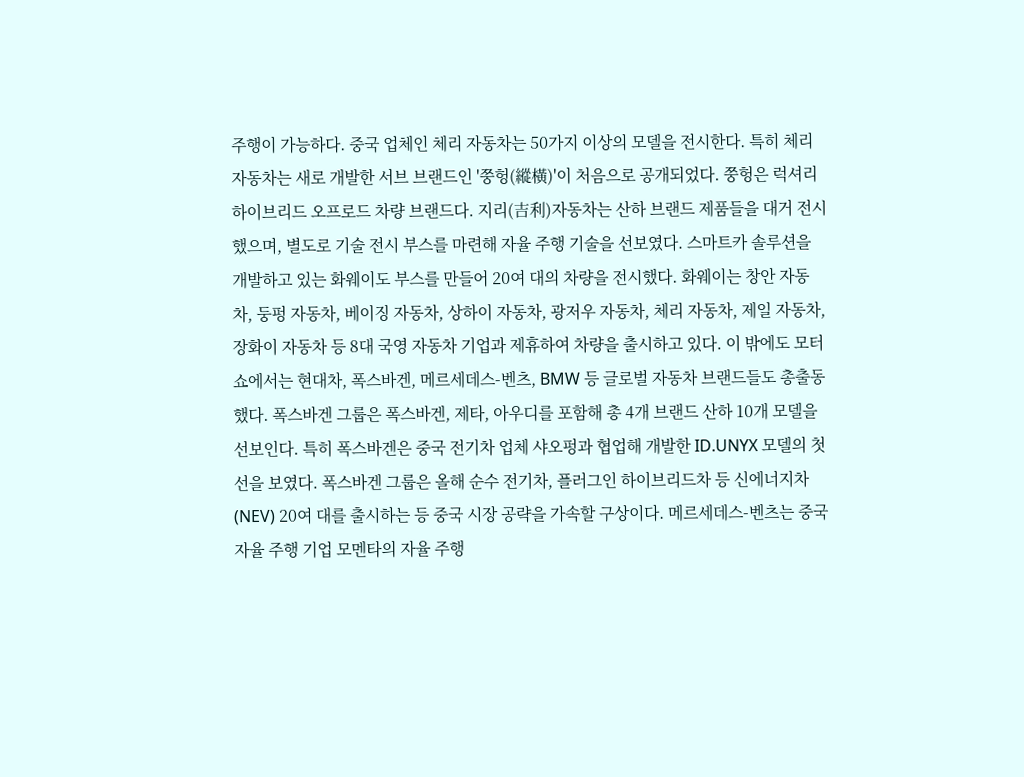주행이 가능하다. 중국 업체인 체리 자동차는 50가지 이상의 모델을 전시한다. 특히 체리 자동차는 새로 개발한 서브 브랜드인 '쭝헝(縱橫)'이 처음으로 공개되었다. 쭝헝은 럭셔리 하이브리드 오프로드 차량 브랜드다. 지리(吉利)자동차는 산하 브랜드 제품들을 대거 전시했으며, 별도로 기술 전시 부스를 마련해 자율 주행 기술을 선보였다. 스마트카 솔루션을 개발하고 있는 화웨이도 부스를 만들어 20여 대의 차량을 전시했다. 화웨이는 창안 자동차, 둥펑 자동차, 베이징 자동차, 상하이 자동차, 광저우 자동차, 체리 자동차, 제일 자동차, 장화이 자동차 등 8대 국영 자동차 기업과 제휴하여 차량을 출시하고 있다. 이 밖에도 모터쇼에서는 현대차, 폭스바겐, 메르세데스-벤츠, BMW 등 글로벌 자동차 브랜드들도 총출동했다. 폭스바겐 그룹은 폭스바겐, 제타, 아우디를 포함해 총 4개 브랜드 산하 10개 모델을 선보인다. 특히 폭스바겐은 중국 전기차 업체 샤오펑과 협업해 개발한 ID.UNYX 모델의 첫선을 보였다. 폭스바겐 그룹은 올해 순수 전기차, 플러그인 하이브리드차 등 신에너지차(NEV) 20여 대를 출시하는 등 중국 시장 공략을 가속할 구상이다. 메르세데스-벤츠는 중국 자율 주행 기업 모멘타의 자율 주행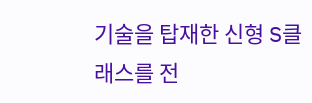기술을 탑재한 신형 S클래스를 전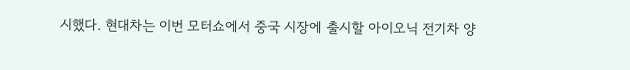시했다. 현대차는 이번 모터쇼에서 중국 시장에 출시할 아이오닉 전기차 양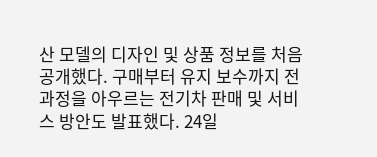산 모델의 디자인 및 상품 정보를 처음 공개했다. 구매부터 유지 보수까지 전 과정을 아우르는 전기차 판매 및 서비스 방안도 발표했다. 24일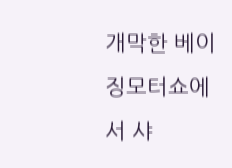개막한 베이징모터쇼에서 샤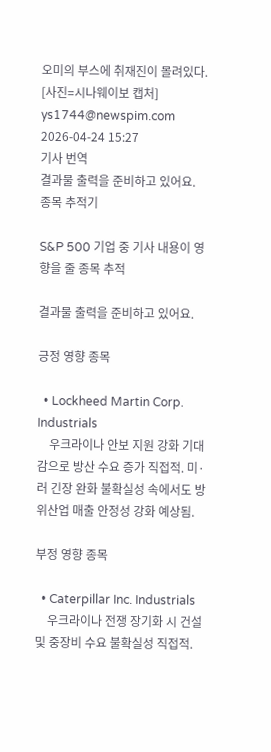오미의 부스에 취재진이 몰려있다. [사진=시나웨이보 캡처] ys1744@newspim.com 2026-04-24 15:27
기사 번역
결과물 출력을 준비하고 있어요.
종목 추적기

S&P 500 기업 중 기사 내용이 영향을 줄 종목 추적

결과물 출력을 준비하고 있어요.

긍정 영향 종목

  • Lockheed Martin Corp. Industrials
    우크라이나 안보 지원 강화 기대감으로 방산 수요 증가 직접적. 미·러 긴장 완화 불확실성 속에서도 방위산업 매출 안정성 강화 예상됨.

부정 영향 종목

  • Caterpillar Inc. Industrials
    우크라이나 전쟁 장기화 시 건설 및 중장비 수요 불확실성 직접적.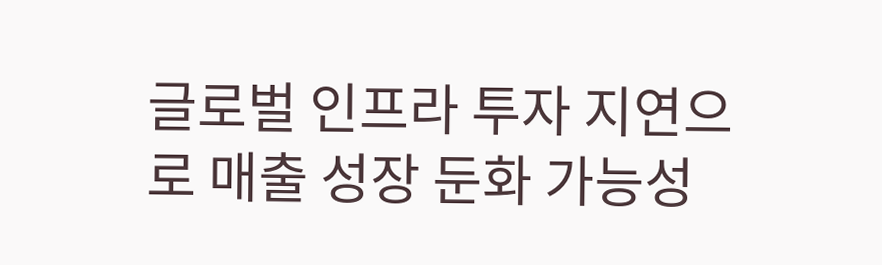글로벌 인프라 투자 지연으로 매출 성장 둔화 가능성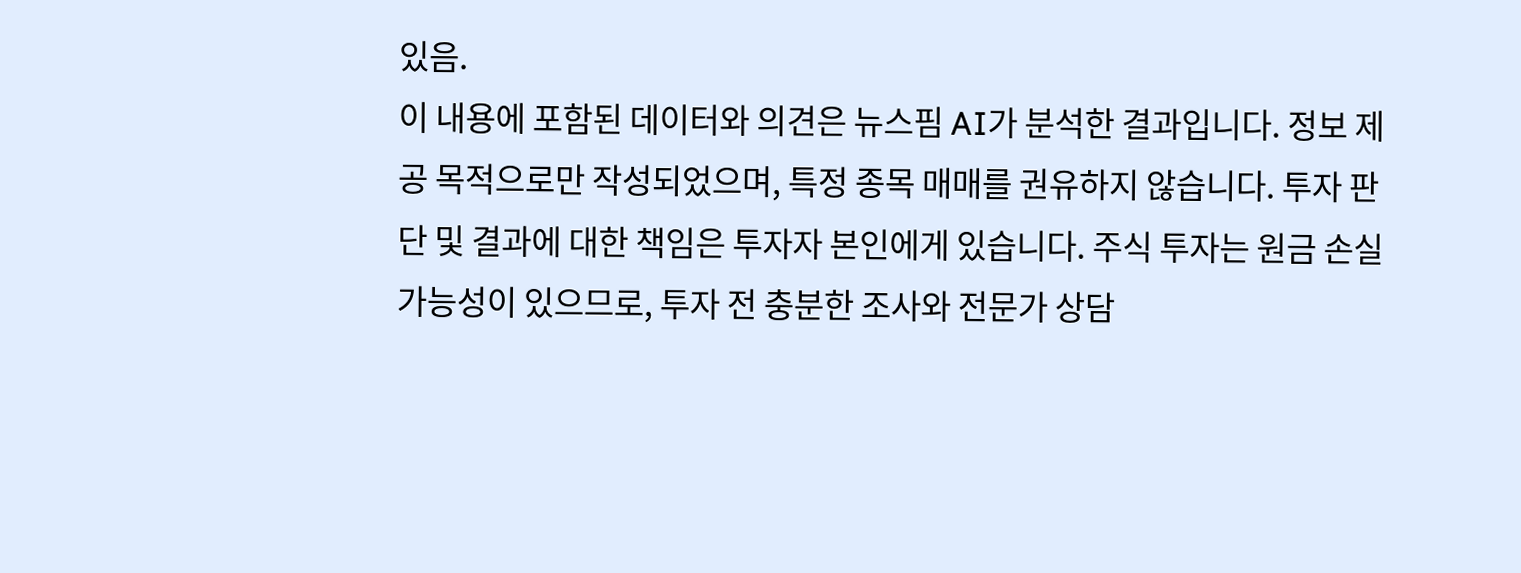있음.
이 내용에 포함된 데이터와 의견은 뉴스핌 AI가 분석한 결과입니다. 정보 제공 목적으로만 작성되었으며, 특정 종목 매매를 권유하지 않습니다. 투자 판단 및 결과에 대한 책임은 투자자 본인에게 있습니다. 주식 투자는 원금 손실 가능성이 있으므로, 투자 전 충분한 조사와 전문가 상담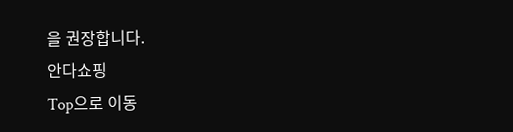을 권장합니다.
안다쇼핑
Top으로 이동